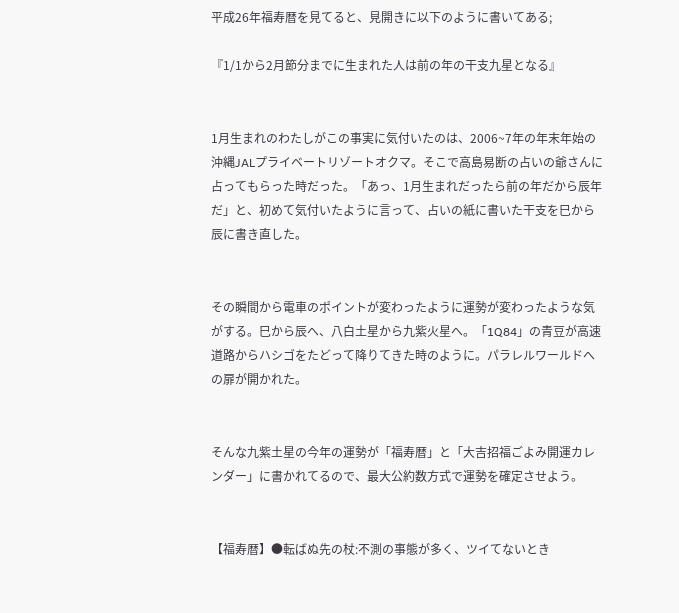平成26年福寿暦を見てると、見開きに以下のように書いてある;

『1/1から2月節分までに生まれた人は前の年の干支九星となる』


1月生まれのわたしがこの事実に気付いたのは、2006~7年の年末年始の沖縄JALプライベートリゾートオクマ。そこで高島易断の占いの爺さんに占ってもらった時だった。「あっ、1月生まれだったら前の年だから辰年だ」と、初めて気付いたように言って、占いの紙に書いた干支を巳から辰に書き直した。


その瞬間から電車のポイントが変わったように運勢が変わったような気がする。巳から辰へ、八白土星から九紫火星へ。「1Q84」の青豆が高速道路からハシゴをたどって降りてきた時のように。パラレルワールドへの扉が開かれた。


そんな九紫土星の今年の運勢が「福寿暦」と「大吉招福ごよみ開運カレンダー」に書かれてるので、最大公約数方式で運勢を確定させよう。


【福寿暦】●転ばぬ先の杖:不測の事態が多く、ツイてないとき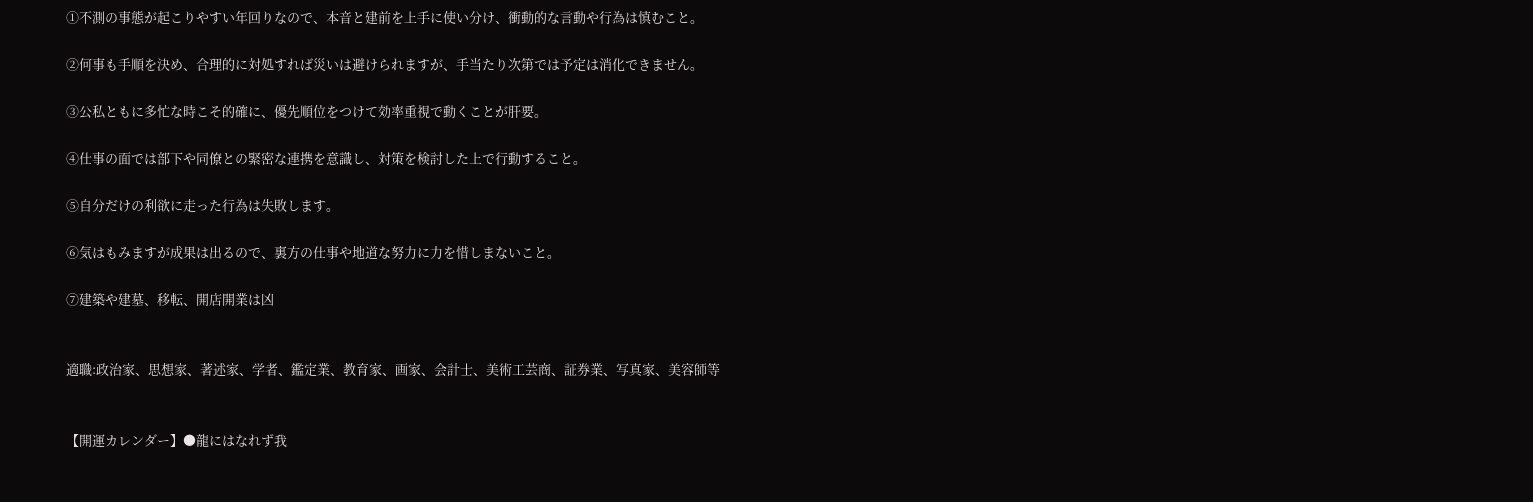①不測の事態が起こりやすい年回りなので、本音と建前を上手に使い分け、衝動的な言動や行為は慎むこと。

②何事も手順を決め、合理的に対処すれば災いは避けられますが、手当たり次第では予定は消化できません。

③公私ともに多忙な時こそ的確に、優先順位をつけて効率重視で動くことが肝要。

④仕事の面では部下や同僚との緊密な連携を意識し、対策を検討した上で行動すること。

⑤自分だけの利欲に走った行為は失敗します。

⑥気はもみますが成果は出るので、裏方の仕事や地道な努力に力を惜しまないこと。

⑦建築や建墓、移転、開店開業は凶


適職:政治家、思想家、著述家、学者、鑑定業、教育家、画家、会計士、美術工芸商、証券業、写真家、美容師等


【開運カレンダー】●龍にはなれず我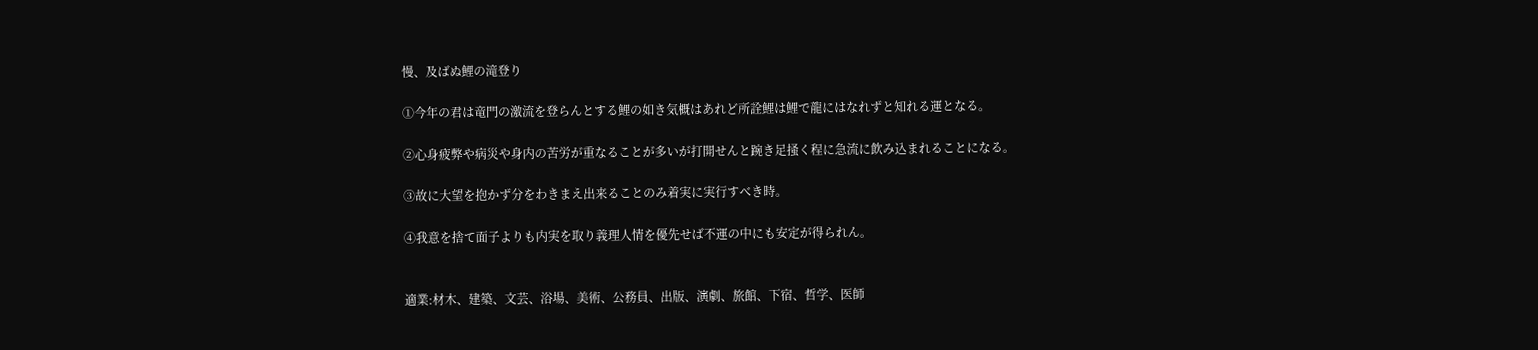慢、及ばぬ鯉の滝登り

①今年の君は竜門の激流を登らんとする鯉の如き気概はあれど所詮鯉は鯉で龍にはなれずと知れる運となる。

②心身疲弊や病災や身内の苦労が重なることが多いが打開せんと踠き足掻く程に急流に飲み込まれることになる。

③故に大望を抱かず分をわきまえ出来ることのみ着実に実行すべき時。

④我意を捨て面子よりも内実を取り義理人情を優先せば不運の中にも安定が得られん。


適業:材木、建築、文芸、浴場、美術、公務員、出版、演劇、旅館、下宿、哲学、医師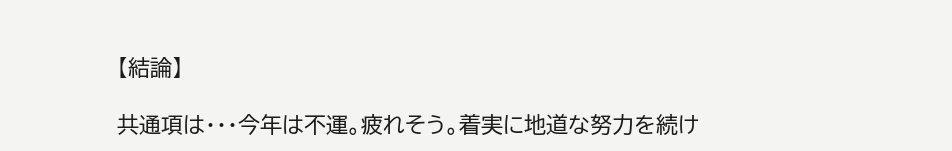【結論】

共通項は・・・今年は不運。疲れそう。着実に地道な努力を続け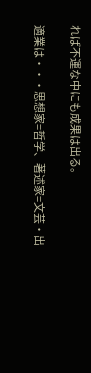れば不運な中にも成果は出る。

適業は・・・思想家=哲学、著述家=文芸・出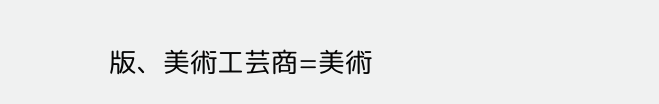版、美術工芸商=美術